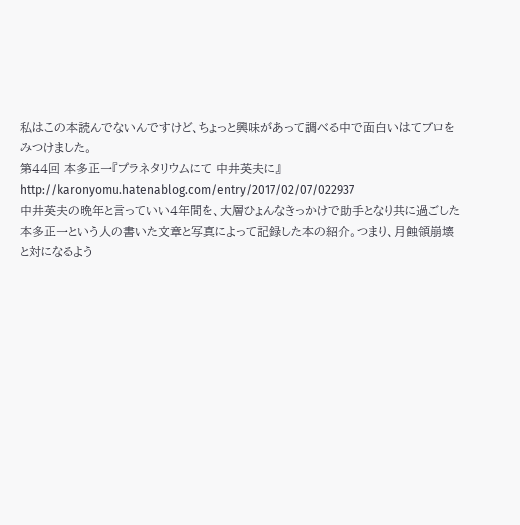私はこの本読んでないんですけど、ちょっと興味があって調べる中で面白いはてブロをみつけました。
第44回 本多正一『プラネタリウムにて 中井英夫に』http://karonyomu.hatenablog.com/entry/2017/02/07/022937
中井英夫の晩年と言っていい4年間を、大層ひょんなきっかけで助手となり共に過ごした本多正一という人の書いた文章と写真によって記録した本の紹介。つまり、月蝕領崩壊と対になるよう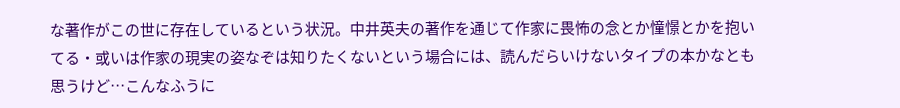な著作がこの世に存在しているという状況。中井英夫の著作を通じて作家に畏怖の念とか憧憬とかを抱いてる・或いは作家の現実の姿なぞは知りたくないという場合には、読んだらいけないタイプの本かなとも思うけど…こんなふうに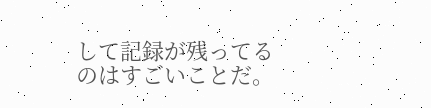して記録が残ってるのはすごいことだ。